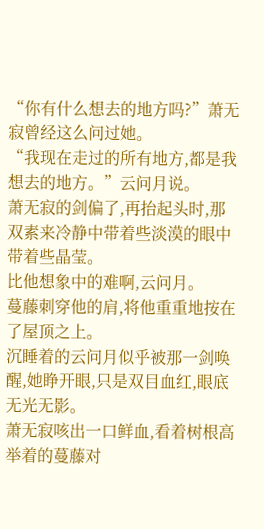“你有什么想去的地方吗?”萧无寂曾经这么问过她。
“我现在走过的所有地方,都是我想去的地方。”云问月说。
萧无寂的剑偏了,再抬起头时,那双素来冷静中带着些淡漠的眼中带着些晶莹。
比他想象中的难啊,云问月。
蔓藤刺穿他的肩,将他重重地按在了屋顶之上。
沉睡着的云问月似乎被那一剑唤醒,她睁开眼,只是双目血红,眼底无光无影。
萧无寂咳出一口鲜血,看着树根高举着的蔓藤对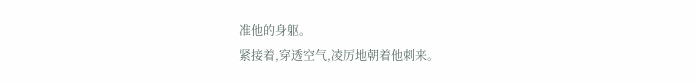准他的身躯。
紧接着,穿透空气,凌厉地朝着他刺来。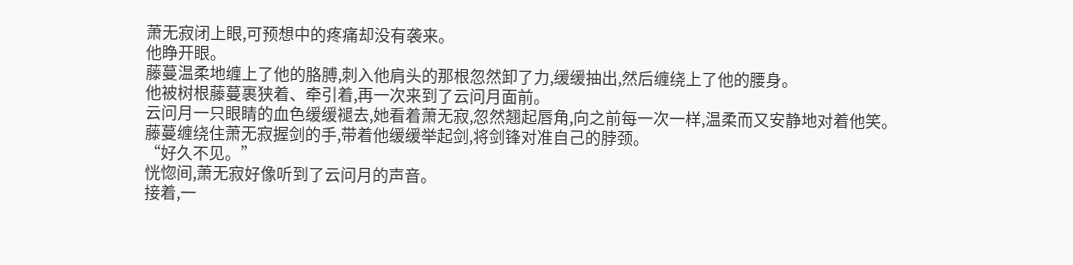萧无寂闭上眼,可预想中的疼痛却没有袭来。
他睁开眼。
藤蔓温柔地缠上了他的胳膊,刺入他肩头的那根忽然卸了力,缓缓抽出,然后缠绕上了他的腰身。
他被树根藤蔓裹狭着、牵引着,再一次来到了云问月面前。
云问月一只眼睛的血色缓缓褪去,她看着萧无寂,忽然翘起唇角,向之前每一次一样,温柔而又安静地对着他笑。
藤蔓缠绕住萧无寂握剑的手,带着他缓缓举起剑,将剑锋对准自己的脖颈。
“好久不见。”
恍惚间,萧无寂好像听到了云问月的声音。
接着,一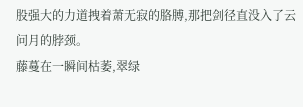股强大的力道拽着萧无寂的胳膊,那把剑径直没入了云问月的脖颈。
藤蔓在一瞬间枯萎,翠绿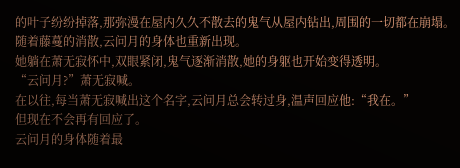的叶子纷纷掉落,那弥漫在屋内久久不散去的鬼气从屋内钻出,周围的一切都在崩塌。
随着藤蔓的消散,云问月的身体也重新出现。
她躺在萧无寂怀中,双眼紧闭,鬼气逐渐消散,她的身躯也开始变得透明。
“云问月?”萧无寂喊。
在以往,每当萧无寂喊出这个名字,云问月总会转过身,温声回应他:“我在。”
但现在不会再有回应了。
云问月的身体随着最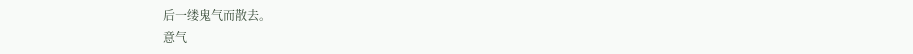后一缕鬼气而散去。
意气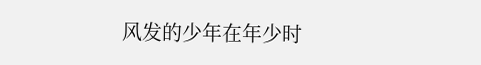风发的少年在年少时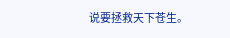说要拯救天下苍生。